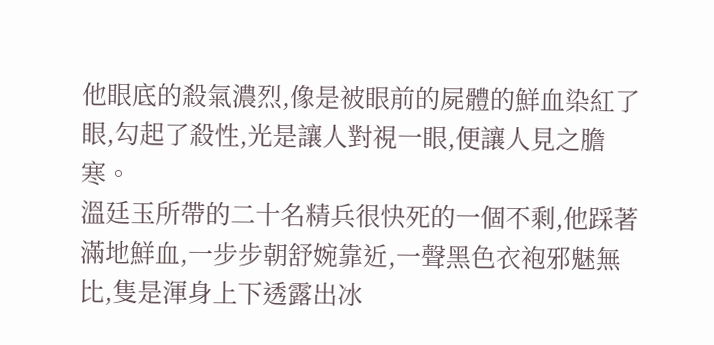他眼底的殺氣濃烈,像是被眼前的屍體的鮮血染紅了眼,勾起了殺性,光是讓人對視一眼,便讓人見之膽寒。
溫廷玉所帶的二十名精兵很快死的一個不剩,他踩著滿地鮮血,一步步朝舒婉靠近,一聲黑色衣袍邪魅無比,隻是渾身上下透露出冰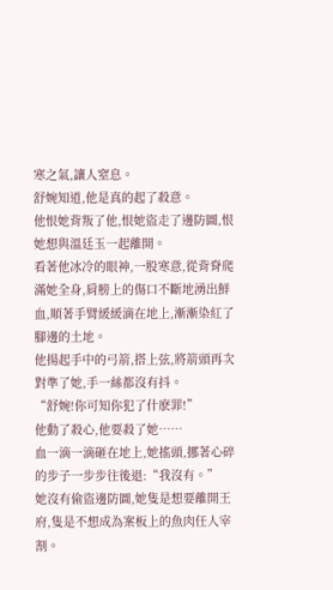寒之氣,讓人窒息。
舒婉知道,他是真的起了殺意。
他恨她背叛了他,恨她盜走了邊防圖,恨她想與溫廷玉一起離開。
看著他冰冷的眼神,一股寒意,從背脊爬滿她全身,肩膀上的傷口不斷地湧出鮮血,順著手臂緩緩滴在地上,漸漸染紅了腳邊的土地。
他揚起手中的弓箭,搭上弦,將箭頭再次對準了她,手一絲都沒有抖。
“舒婉!你可知你犯了什麽罪!”
他動了殺心,他要殺了她……
血一滴一滴砸在地上,她搖頭,挪著心碎的步子一步步往後退:“我沒有。”
她沒有偷盜邊防圖,她隻是想要離開王府,隻是不想成為案板上的魚肉任人宰割。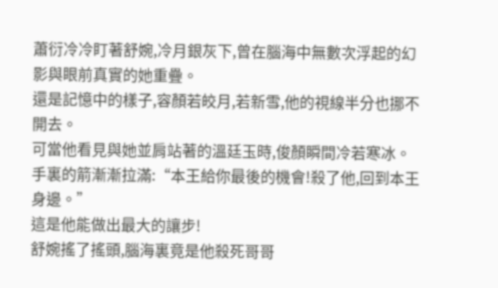蕭衍冷冷盯著舒婉,冷月銀灰下,曾在腦海中無數次浮起的幻影與眼前真實的她重疊。
還是記憶中的樣子,容顏若皎月,若新雪,他的視線半分也挪不開去。
可當他看見與她並肩站著的溫廷玉時,俊顏瞬間冷若寒冰。
手裏的箭漸漸拉滿:“本王給你最後的機會!殺了他,回到本王身邊。”
這是他能做出最大的讓步!
舒婉搖了搖頭,腦海裏竟是他殺死哥哥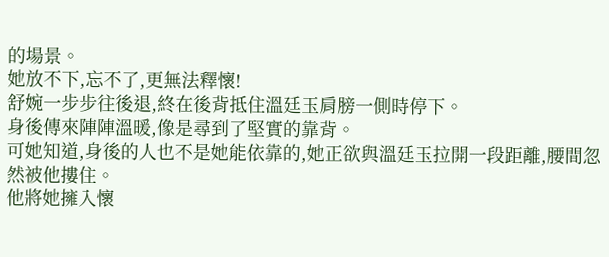的場景。
她放不下,忘不了,更無法釋懷!
舒婉一步步往後退,終在後背抵住溫廷玉肩膀一側時停下。
身後傳來陣陣溫暖,像是尋到了堅實的靠背。
可她知道,身後的人也不是她能依靠的,她正欲與溫廷玉拉開一段距離,腰間忽然被他摟住。
他將她擁入懷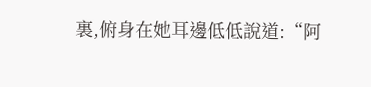裏,俯身在她耳邊低低說道:“阿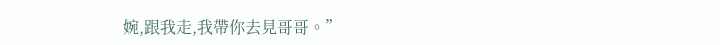婉,跟我走,我帶你去見哥哥。”